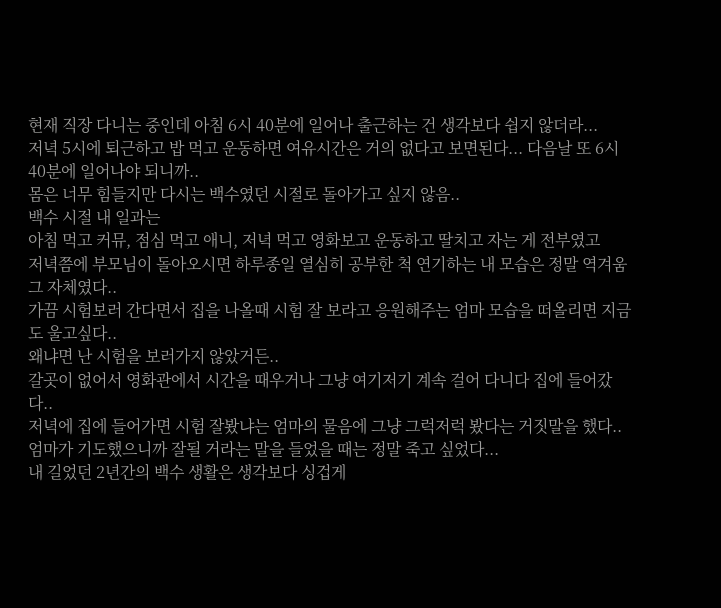현재 직장 다니는 중인데 아침 6시 40분에 일어나 출근하는 건 생각보다 쉽지 않더라...
저녁 5시에 퇴근하고 밥 먹고 운동하면 여유시간은 거의 없다고 보면된다... 다음날 또 6시 40분에 일어나야 되니까..
몸은 너무 힘들지만 다시는 백수였던 시절로 돌아가고 싶지 않음..
백수 시절 내 일과는
아침 먹고 커뮤, 점심 먹고 애니, 저녁 먹고 영화보고 운동하고 딸치고 자는 게 전부였고
저녁쯤에 부모님이 돌아오시면 하루종일 열심히 공부한 척 연기하는 내 모습은 정말 역겨움 그 자체였다..
가끔 시험보러 간다면서 집을 나올때 시험 잘 보라고 응원해주는 엄마 모습을 떠올리면 지금도 울고싶다..
왜냐면 난 시험을 보러가지 않았거든..
갈곳이 없어서 영화관에서 시간을 때우거나 그냥 여기저기 계속 걸어 다니다 집에 들어갔다..
저녁에 집에 들어가면 시험 잘봤냐는 엄마의 물음에 그냥 그럭저럭 봤다는 거짓말을 했다..
엄마가 기도했으니까 잘될 거라는 말을 들었을 때는 정말 죽고 싶었다...
내 길었던 2년간의 백수 생활은 생각보다 싱겁게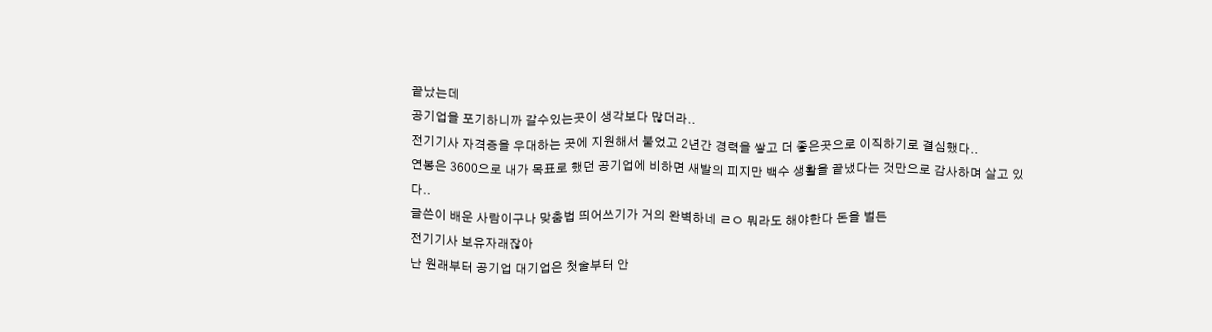끝났는데
공기업을 포기하니까 갈수있는곳이 생각보다 많더라..
전기기사 자격증을 우대하는 곳에 지원해서 붙었고 2년간 경력을 쌓고 더 좋은곳으로 이직하기로 결심했다..
연봉은 3600으로 내가 목표로 했던 공기업에 비하면 새발의 피지만 백수 생활을 끝냈다는 것만으로 감사하며 살고 있다..
글쓴이 배운 사람이구나 맞춤법 띄어쓰기가 거의 완벽하네 ㄹㅇ 뭐라도 해야한다 돈을 벌든
전기기사 보유자래잖아
난 원래부터 공기업 대기업은 첫술부터 안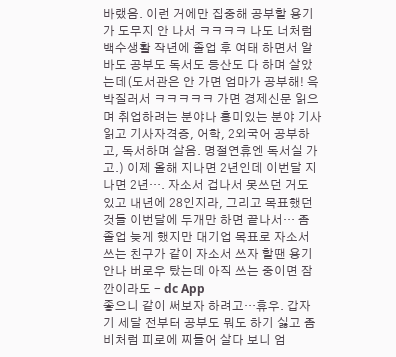바랬음. 이런 거에만 집중해 공부할 용기가 도무지 안 나서 ㅋㅋㅋㅋ 나도 너처럼 백수생활 작년에 졸업 후 여태 하면서 알바도 공부도 독서도 등산도 다 하며 살았는데(도서관은 안 가면 엄마가 공부해! 윽박질러서 ㅋㅋㅋㅋㅋ 가면 경제신문 읽으며 취업하려는 분야나 흥미있는 분야 기사 읽고 기사자격증, 어학, 2외국어 공부하고, 독서하며 살음. 명절연휴엔 독서실 가고.) 이제 올해 지나면 2년인데 이번달 지나면 2년…. 자소서 겁나서 못쓰던 거도 있고 내년에 28인지라, 그리고 목표했던 것들 이번달에 두개만 하면 끝나서… 좀 졸업 늦게 했지만 대기업 목표로 자소서 쓰는 친구가 같이 자소서 쓰자 할땐 용기 안나 버로우 탔는데 아직 쓰는 중이면 잠깐이라도 - dc App
좋으니 같이 써보자 하려고…휴우. 갑자기 세달 전부터 공부도 뭐도 하기 싫고 좀비처럼 피로에 찌들어 살다 보니 엄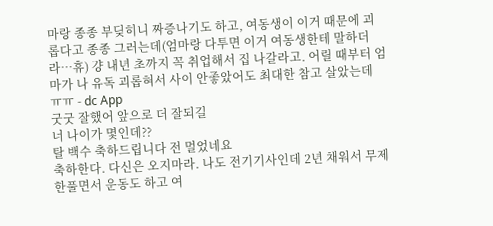마랑 종종 부딪히니 짜증나기도 하고, 여동생이 이거 때문에 괴롭다고 종종 그러는데(엄마랑 다투면 이거 여동생한테 말하더라…휴) 걍 내년 초까지 꼭 취업해서 집 나갈라고. 어릴 때부터 엄마가 나 유독 괴롭혀서 사이 안좋았어도 최대한 참고 살았는데 ㅠㅠ - dc App
굿굿 잘했어 앞으로 더 잘되길
너 나이가 몇인데??
탈 백수 축하드립니다 전 멀었네요
축하한다. 다신은 오지마라. 나도 전기기사인데 2년 채워서 무제한풀면서 운동도 하고 여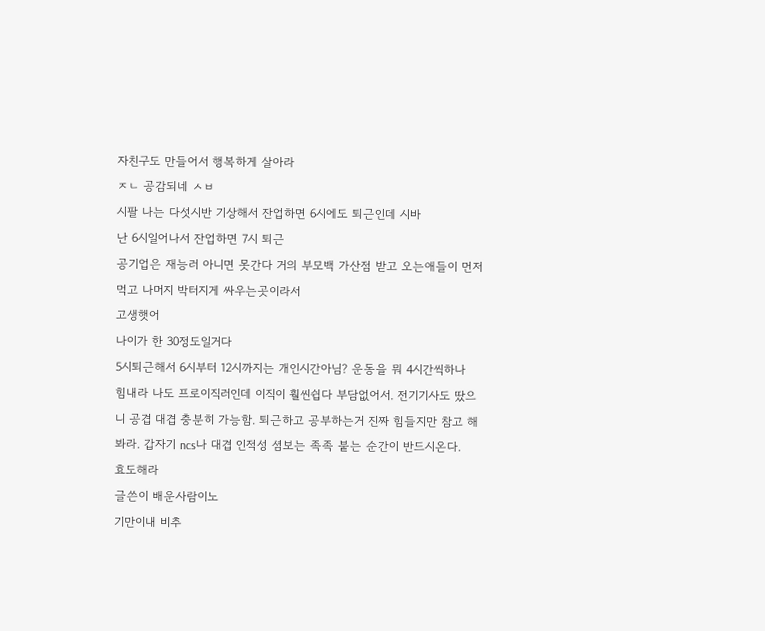자친구도 만들어서 행복하게 살아라
ㅈㄴ 공감되네 ㅅㅂ
시팔 나는 다섯시반 기상해서 잔업하면 6시에도 퇴근인데 시바
난 6시일어나서 잔업하면 7시 퇴근
공기업은 재능러 아니면 못간다 거의 부모백 가산점 받고 오는애들이 먼저 먹고 나머지 박터지게 싸우는곳이라서
고생햇어
나이가 한 30정도일거다
5시퇴근해서 6시부터 12시까지는 개인시간아님? 운동을 뭐 4시간씩하나
힘내라 나도 프로이직러인데 이직이 훨씬쉽다 부담없어서. 전기기사도 땄으니 공겹 대겹 충분히 가능함. 퇴근하고 공부하는거 진짜 힘들지만 참고 해봐라. 갑자기 ncs나 대겹 인적성 셤보는 족족 붙는 순간이 반드시온다.
효도해라
글쓴이 배운사람이노
기만이내 비추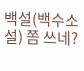백설(백수소설) 쫌 쓰네?